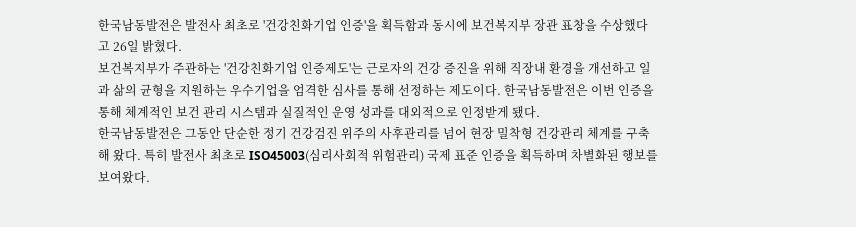한국남동발전은 발전사 최초로 '건강친화기업 인증'을 획득함과 동시에 보건복지부 장관 표창을 수상했다고 26일 밝혔다.
보건복지부가 주관하는 '건강친화기업 인증제도'는 근로자의 건강 증진을 위해 직장내 환경을 개선하고 일과 삶의 균형을 지원하는 우수기업을 엄격한 심사를 통해 선정하는 제도이다. 한국남동발전은 이번 인증을 통해 체계적인 보건 관리 시스템과 실질적인 운영 성과를 대외적으로 인정받게 됐다.
한국남동발전은 그동안 단순한 정기 건강검진 위주의 사후관리를 넘어 현장 밀착형 건강관리 체계를 구축해 왔다. 특히 발전사 최초로 ISO45003(심리사회적 위험관리) 국제 표준 인증을 획득하며 차별화된 행보를 보여왔다.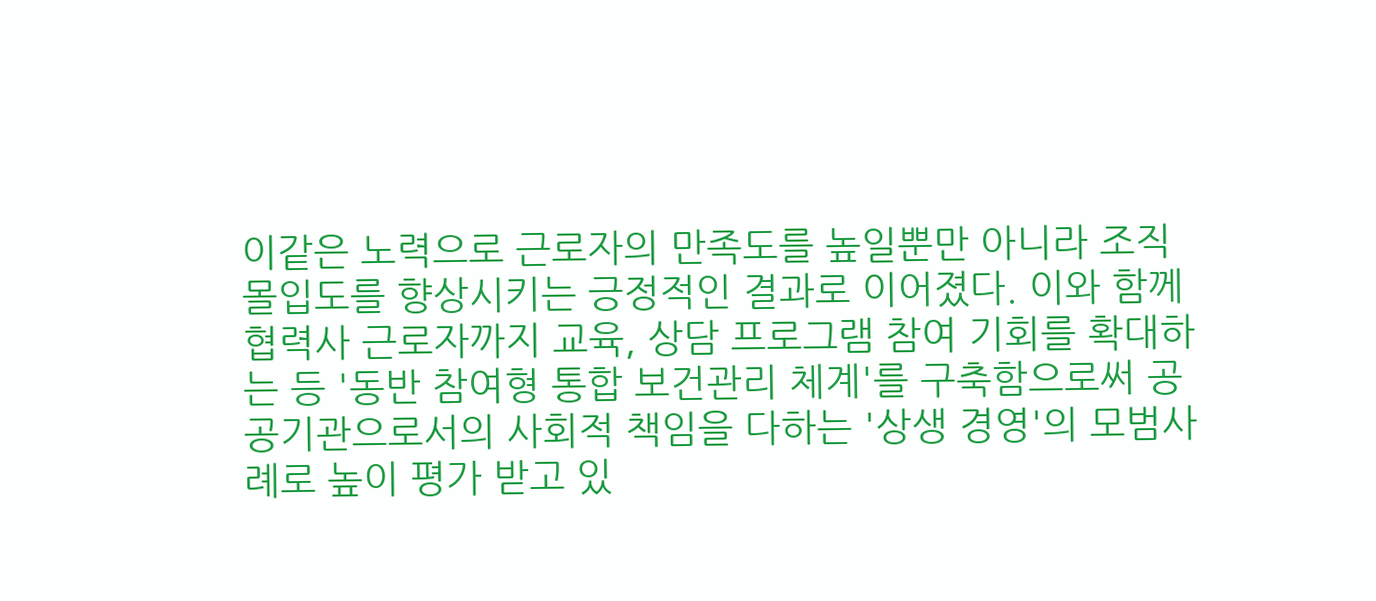이같은 노력으로 근로자의 만족도를 높일뿐만 아니라 조직 몰입도를 향상시키는 긍정적인 결과로 이어졌다. 이와 함께 협력사 근로자까지 교육, 상담 프로그램 참여 기회를 확대하는 등 '동반 참여형 통합 보건관리 체계'를 구축함으로써 공공기관으로서의 사회적 책임을 다하는 '상생 경영'의 모범사례로 높이 평가 받고 있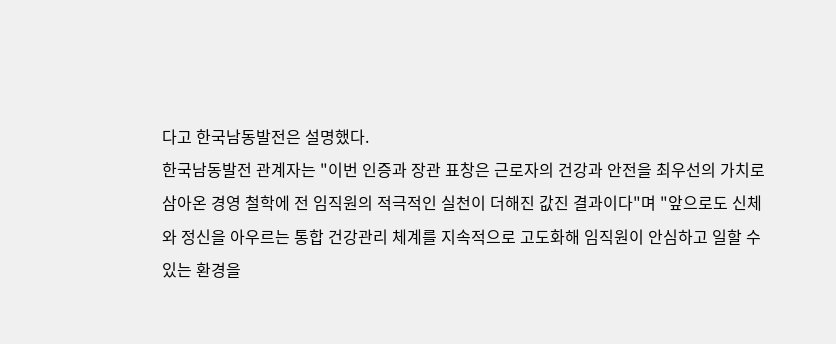다고 한국남동발전은 설명했다.
한국남동발전 관계자는 "이번 인증과 장관 표창은 근로자의 건강과 안전을 최우선의 가치로 삼아온 경영 철학에 전 임직원의 적극적인 실천이 더해진 값진 결과이다"며 "앞으로도 신체와 정신을 아우르는 통합 건강관리 체계를 지속적으로 고도화해 임직원이 안심하고 일할 수 있는 환경을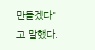만들겠다"고 말했다.